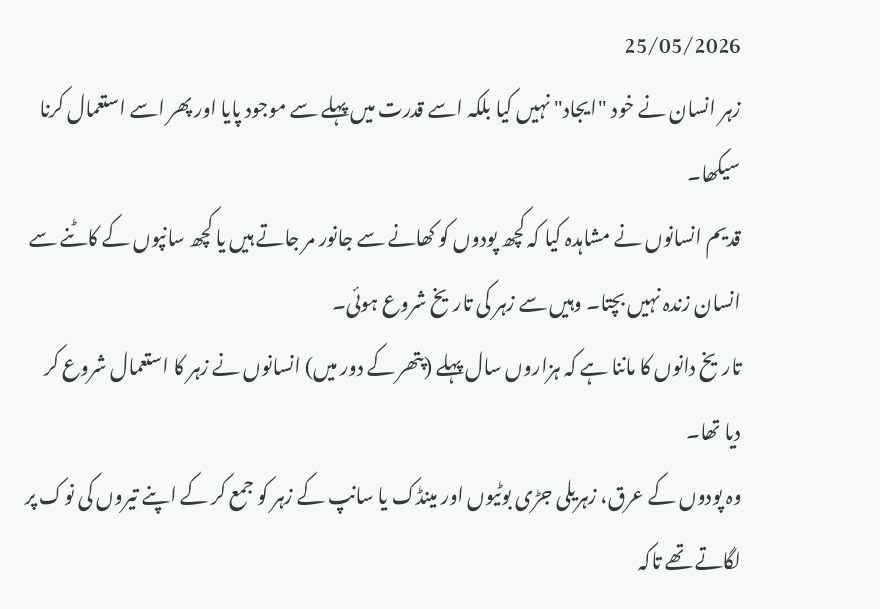25/05/2026
زہر انسان نے خود "ایجاد" نہیں کیا بلکہ اسے قدرت میں پہلے سے موجود پایا اور پھر اسے استعمال کرنا سیکھا۔
قدیم انسانوں نے مشاہدہ کیا کہ کچھ پودوں کو کھانے سے جانور مر جاتے ہیں یا کچھ سانپوں کے کاٹنے سے انسان زندہ نہیں بچتا۔ وہیں سے زہر کی تاریخ شروع ہوئی۔
تاریخ دانوں کا ماننا ہے کہ ہزاروں سال پہلے (پتھر کے دور میں) انسانوں نے زہر کا استعمال شروع کر دیا تھا۔
وہ پودوں کے عرق، زہریلی جڑی بوٹیوں اور مینڈک یا سانپ کے زہر کو جمع کر کے اپنے تیروں کی نوک پر لگاتے تھے تاکہ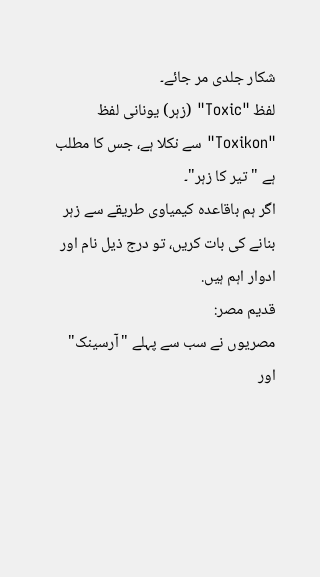شکار جلدی مر جائے۔
لفظ "Toxic" (زہر) یونانی لفظ "Toxikon" سے نکلا ہے، جس کا مطلب ہے "تیر کا زہر"۔
اگر ہم باقاعدہ کیمیاوی طریقے سے زہر بنانے کی بات کریں، تو درج ذیل نام اور ادوار اہم ہیں.
قدیم مصر:
مصریوں نے سب سے پہلے "آرسینک" اور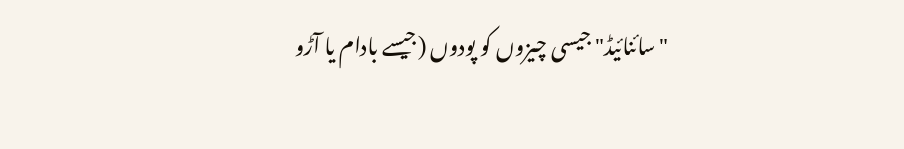"سائنائیڈ" جیسی چیزوں کو پودوں (جیسے بادام یا آڑو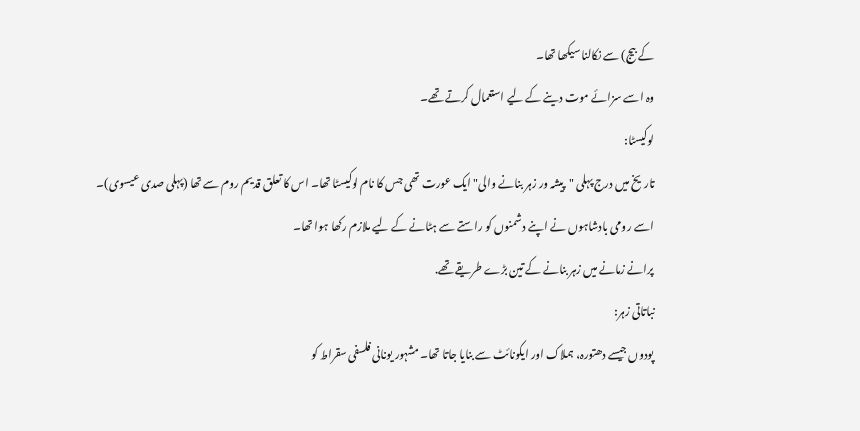کے بیج) سے نکالنا سیکھا تھا۔
وہ اسے سزائے موت دینے کے لیے استعمال کرتے تھے۔
لوکیسٹا:
تاریخ میں درج پہلی "پیشہ ور زہر بنانے والی" ایک عورت تھی جس کا نام لوکیسٹا تھا۔ اس کا تعلق قدیم روم سے تھا (پہلی صدی عیسوی)۔
اسے رومی بادشاہوں نے اپنے دشمنوں کو راستے سے ہٹانے کے لیے ملازم رکھا ہوا تھا۔
پرانے زمانے میں زہر بنانے کے تین بڑے طریقے تھے.
نباتاتی زہر:
پودوں جیسے دھتورہ، ہملاک اور ایکونائٹ سے بنایا جاتا تھا۔ مشہور یونانی فلسفی سقراط کو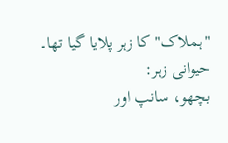"ہملاک" کا زہر پلایا گیا تھا۔
حیوانی زہر:
بچھو، سانپ اور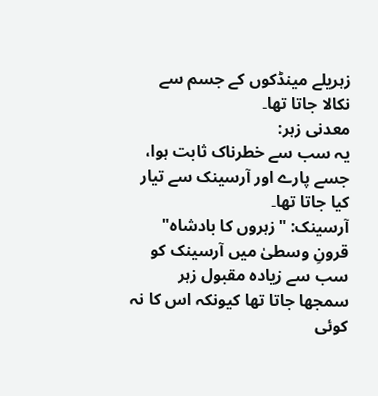زہریلے مینڈکوں کے جسم سے نکالا جاتا تھا۔
معدنی زہر:
یہ سب سے خطرناک ثابت ہوا، جسے پارے اور آرسینک سے تیار کیا جاتا تھا۔
آرسینک: "زہروں کا بادشاہ"
قرونِ وسطیٰ میں آرسینک کو سب سے زیادہ مقبول زہر سمجھا جاتا تھا کیونکہ اس کا نہ کوئی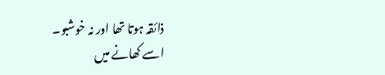ذائقہ ہوتا تھا اور نہ خوشبو۔
اسے کھانے میں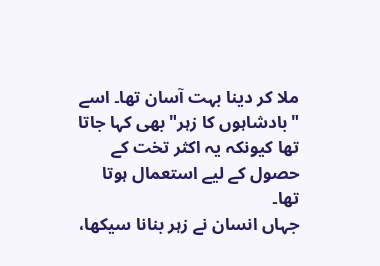ملا کر دینا بہت آسان تھا۔ اسے "بادشاہوں کا زہر" بھی کہا جاتا تھا کیونکہ یہ اکثر تخت کے حصول کے لیے استعمال ہوتا تھا۔
جہاں انسان نے زہر بنانا سیکھا،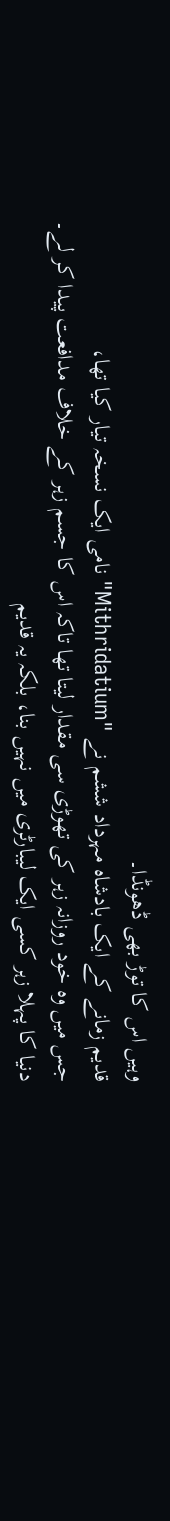وہیں اس کا توڑ بھی ڈھونڈا۔
قدیم زمانے کے ایک بادشاہ مہرداد ششم نے "Mithridatium" نامی ایک نسخہ تیار کیا تھا،
جس میں وہ خود روزانہ زہر کی تھوڑی سی مقدار لیتا تھا تاکہ اس کا جسم زہر کے خلاف مدافعت پیدا کر لے۔
دنیا کا پہلا زہر کسی ایک لیبارٹری میں نہیں بنا، بلکہ یہ قدیم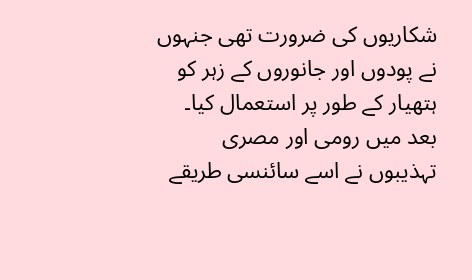شکاریوں کی ضرورت تھی جنہوں نے پودوں اور جانوروں کے زہر کو ہتھیار کے طور پر استعمال کیا۔
بعد میں رومی اور مصری تہذیبوں نے اسے سائنسی طریقے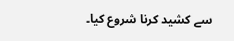سے کشید کرنا شروع کیا۔